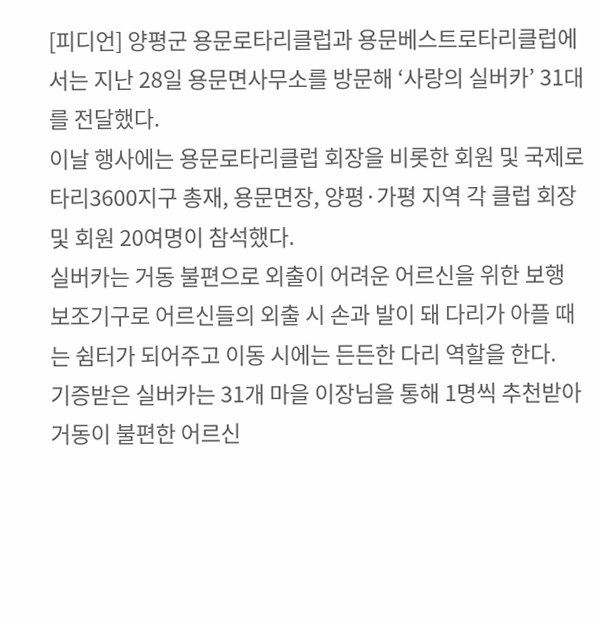[피디언] 양평군 용문로타리클럽과 용문베스트로타리클럽에서는 지난 28일 용문면사무소를 방문해 ‘사랑의 실버카’ 31대를 전달했다.
이날 행사에는 용문로타리클럽 회장을 비롯한 회원 및 국제로타리3600지구 총재, 용문면장, 양평·가평 지역 각 클럽 회장 및 회원 20여명이 참석했다.
실버카는 거동 불편으로 외출이 어려운 어르신을 위한 보행 보조기구로 어르신들의 외출 시 손과 발이 돼 다리가 아플 때는 쉼터가 되어주고 이동 시에는 든든한 다리 역할을 한다.
기증받은 실버카는 31개 마을 이장님을 통해 1명씩 추천받아 거동이 불편한 어르신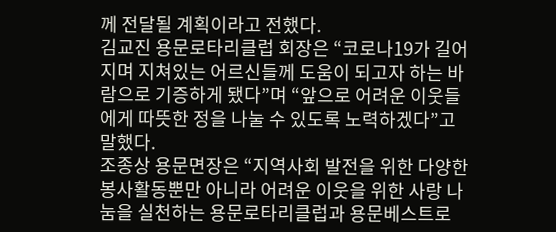께 전달될 계획이라고 전했다.
김교진 용문로타리클럽 회장은 “코로나19가 길어지며 지쳐있는 어르신들께 도움이 되고자 하는 바람으로 기증하게 됐다”며 “앞으로 어려운 이웃들에게 따뜻한 정을 나눌 수 있도록 노력하겠다”고 말했다.
조종상 용문면장은 “지역사회 발전을 위한 다양한 봉사활동뿐만 아니라 어려운 이웃을 위한 사랑 나눔을 실천하는 용문로타리클럽과 용문베스트로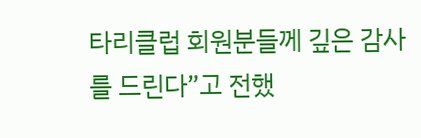타리클럽 회원분들께 깊은 감사를 드린다”고 전했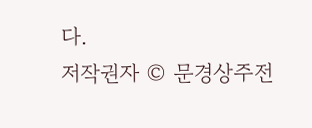다.
저작권자 © 문경상주전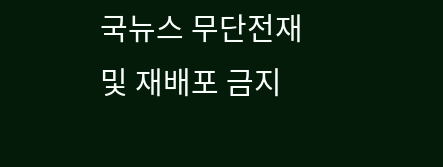국뉴스 무단전재 및 재배포 금지